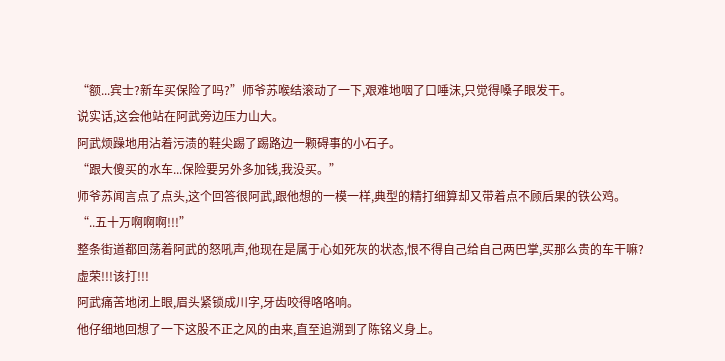“额...宾士?新车买保险了吗?”师爷苏喉结滚动了一下,艰难地咽了口唾沫,只觉得嗓子眼发干。
说实话,这会他站在阿武旁边压力山大。
阿武烦躁地用沾着污渍的鞋尖踢了踢路边一颗碍事的小石子。
“跟大傻买的水车...保险要另外多加钱,我没买。”
师爷苏闻言点了点头,这个回答很阿武,跟他想的一模一样,典型的精打细算却又带着点不顾后果的铁公鸡。
“..五十万啊啊啊!!!”
整条街道都回荡着阿武的怒吼声,他现在是属于心如死灰的状态,恨不得自己给自己两巴掌,买那么贵的车干嘛?
虚荣!!!该打!!!
阿武痛苦地闭上眼,眉头紧锁成川字,牙齿咬得咯咯响。
他仔细地回想了一下这股不正之风的由来,直至追溯到了陈铭义身上。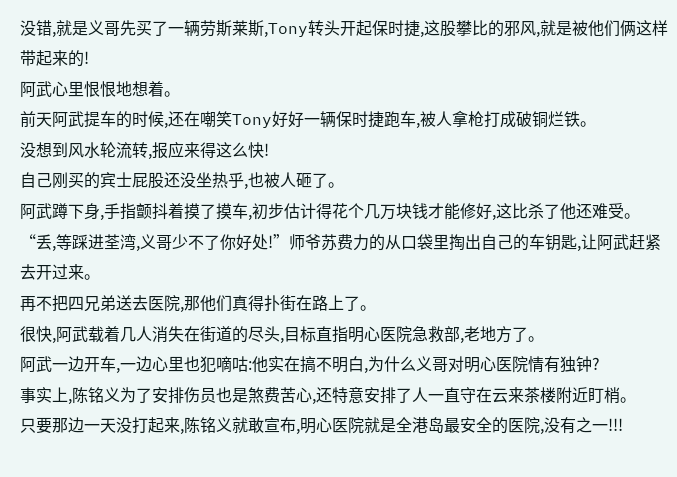没错,就是义哥先买了一辆劳斯莱斯,Tony转头开起保时捷,这股攀比的邪风,就是被他们俩这样带起来的!
阿武心里恨恨地想着。
前天阿武提车的时候,还在嘲笑Tony好好一辆保时捷跑车,被人拿枪打成破铜烂铁。
没想到风水轮流转,报应来得这么快!
自己刚买的宾士屁股还没坐热乎,也被人砸了。
阿武蹲下身,手指颤抖着摸了摸车,初步估计得花个几万块钱才能修好,这比杀了他还难受。
“丢,等踩进荃湾,义哥少不了你好处!”师爷苏费力的从口袋里掏出自己的车钥匙,让阿武赶紧去开过来。
再不把四兄弟送去医院,那他们真得扑街在路上了。
很快,阿武载着几人消失在街道的尽头,目标直指明心医院急救部,老地方了。
阿武一边开车,一边心里也犯嘀咕:他实在搞不明白,为什么义哥对明心医院情有独钟?
事实上,陈铭义为了安排伤员也是煞费苦心,还特意安排了人一直守在云来茶楼附近盯梢。
只要那边一天没打起来,陈铭义就敢宣布,明心医院就是全港岛最安全的医院,没有之一!!!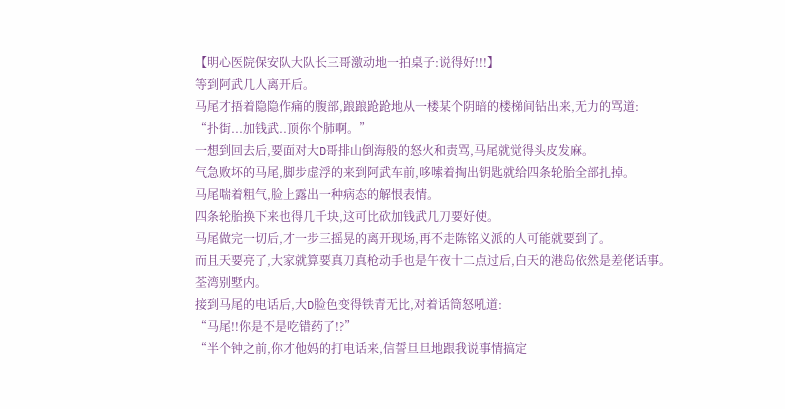【明心医院保安队大队长三哥激动地一拍桌子:说得好!!!】
等到阿武几人离开后。
马尾才捂着隐隐作痛的腹部,踉踉跄跄地从一楼某个阴暗的楼梯间钻出来,无力的骂道:
“扑街...加钱武..顶你个肺啊。”
一想到回去后,要面对大D哥排山倒海般的怒火和责骂,马尾就觉得头皮发麻。
气急败坏的马尾,脚步虚浮的来到阿武车前,哆嗦着掏出钥匙就给四条轮胎全部扎掉。
马尾喘着粗气,脸上露出一种病态的解恨表情。
四条轮胎换下来也得几千块,这可比砍加钱武几刀要好使。
马尾做完一切后,才一步三摇晃的离开现场,再不走陈铭义派的人可能就要到了。
而且天要亮了,大家就算要真刀真枪动手也是午夜十二点过后,白天的港岛依然是差佬话事。
荃湾别墅内。
接到马尾的电话后,大D脸色变得铁青无比,对着话筒怒吼道:
“马尾!!你是不是吃错药了!?”
“半个钟之前,你才他妈的打电话来,信誓旦旦地跟我说事情搞定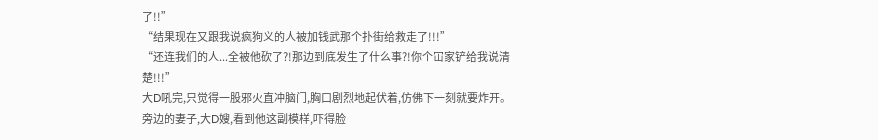了!!”
“结果现在又跟我说疯狗义的人被加钱武那个扑街给救走了!!!”
“还连我们的人...全被他砍了?!那边到底发生了什么事?!你个冚家铲给我说清楚!!!”
大D吼完,只觉得一股邪火直冲脑门,胸口剧烈地起伏着,仿佛下一刻就要炸开。
旁边的妻子,大D嫂,看到他这副模样,吓得脸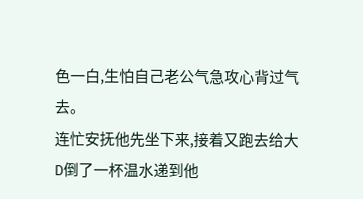色一白,生怕自己老公气急攻心背过气去。
连忙安抚他先坐下来,接着又跑去给大D倒了一杯温水递到他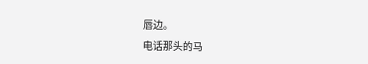唇边。
电话那头的马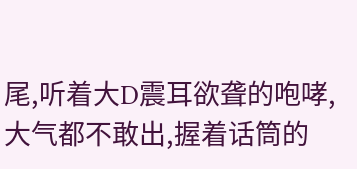尾,听着大D震耳欲聋的咆哮,大气都不敢出,握着话筒的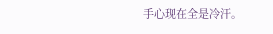手心现在全是冷汗。